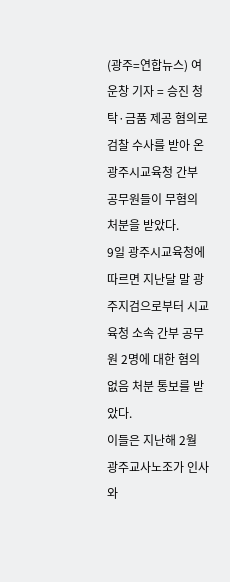(광주=연합뉴스) 여운창 기자 = 승진 청탁·금품 제공 혐의로 검찰 수사를 받아 온 광주시교육청 간부 공무원들이 무혐의 처분을 받았다.
9일 광주시교육청에 따르면 지난달 말 광주지검으로부터 시교육청 소속 간부 공무원 2명에 대한 혐의없음 처분 통보를 받았다.
이들은 지난해 2월 광주교사노조가 인사와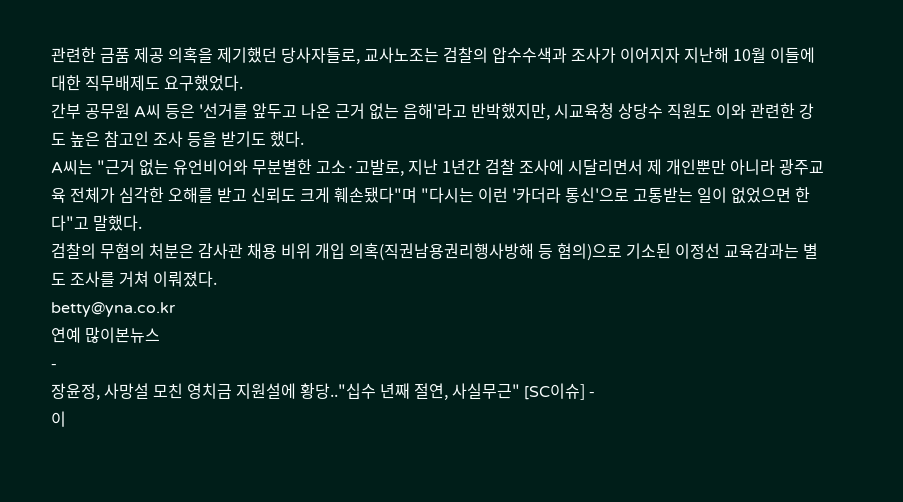관련한 금품 제공 의혹을 제기했던 당사자들로, 교사노조는 검찰의 압수수색과 조사가 이어지자 지난해 10월 이들에 대한 직무배제도 요구했었다.
간부 공무원 A씨 등은 '선거를 앞두고 나온 근거 없는 음해'라고 반박했지만, 시교육청 상당수 직원도 이와 관련한 강도 높은 참고인 조사 등을 받기도 했다.
A씨는 "근거 없는 유언비어와 무분별한 고소·고발로, 지난 1년간 검찰 조사에 시달리면서 제 개인뿐만 아니라 광주교육 전체가 심각한 오해를 받고 신뢰도 크게 훼손됐다"며 "다시는 이런 '카더라 통신'으로 고통받는 일이 없었으면 한다"고 말했다.
검찰의 무혐의 처분은 감사관 채용 비위 개입 의혹(직권남용권리행사방해 등 혐의)으로 기소된 이정선 교육감과는 별도 조사를 거쳐 이뤄졌다.
betty@yna.co.kr
연예 많이본뉴스
-
장윤정, 사망설 모친 영치금 지원설에 황당.."십수 년째 절연, 사실무근" [SC이슈] -
이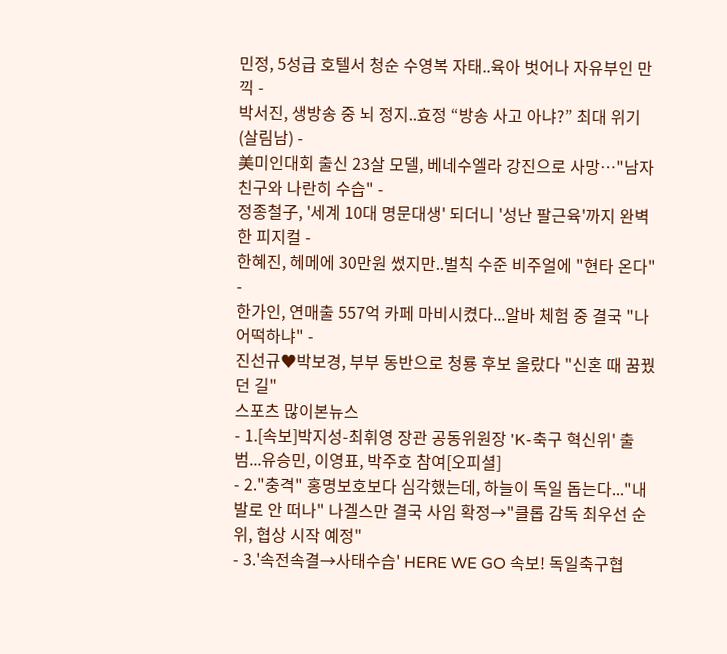민정, 5성급 호텔서 청순 수영복 자태..육아 벗어나 자유부인 만끽 -
박서진, 생방송 중 뇌 정지..효정 “방송 사고 아냐?” 최대 위기 (살림남) -
美미인대회 출신 23살 모델, 베네수엘라 강진으로 사망…"남자친구와 나란히 수습" -
정종철子, '세계 10대 명문대생' 되더니 '성난 팔근육'까지 완벽한 피지컬 -
한혜진, 헤메에 30만원 썼지만..벌칙 수준 비주얼에 "현타 온다" -
한가인, 연매출 557억 카페 마비시켰다...알바 체험 중 결국 "나 어떡하냐" -
진선규♥박보경, 부부 동반으로 청룡 후보 올랐다 "신혼 때 꿈꿨던 길"
스포츠 많이본뉴스
- 1.[속보]박지성-최휘영 장관 공동위원장 'K-축구 혁신위' 출범...유승민, 이영표, 박주호 참여[오피셜]
- 2."충격" 홍명보호보다 심각했는데, 하늘이 독일 돕는다..."내 발로 안 떠나" 나겔스만 결국 사임 확정→"클롭 감독 최우선 순위, 협상 시작 예정"
- 3.'속전속결→사태수습' HERE WE GO 속보! 독일축구협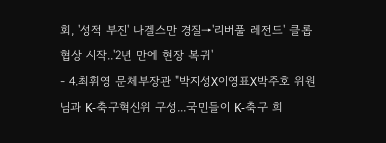회, '성적 부진' 나겔스만 경질→'리버풀 레전드' 클롭 협상 시작..'2년 만에 현장 복귀'
- 4.최휘영 문체부장관 "박지성X이영표X박주호 위원님과 K-축구혁신위 구성...국민들이 K-축구 희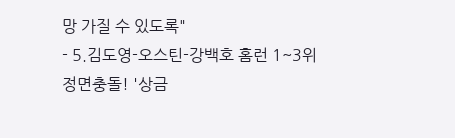망 가질 수 있도록"
- 5.김도영-오스틴-강백호 홈런 1~3위 정면충돌! '상금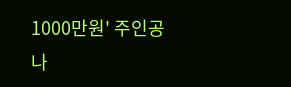1000만원' 주인공 나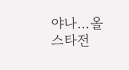야나…올스타전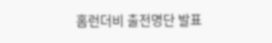홈런더비 출전명단 발표